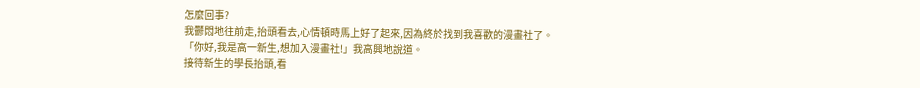怎麼回事?
我鬱悶地往前走,抬頭看去,心情頓時馬上好了起來,因為終於找到我喜歡的漫畫社了。
「你好,我是高一新生,想加入漫畫社!」我高興地說道。
接待新生的學長抬頭,看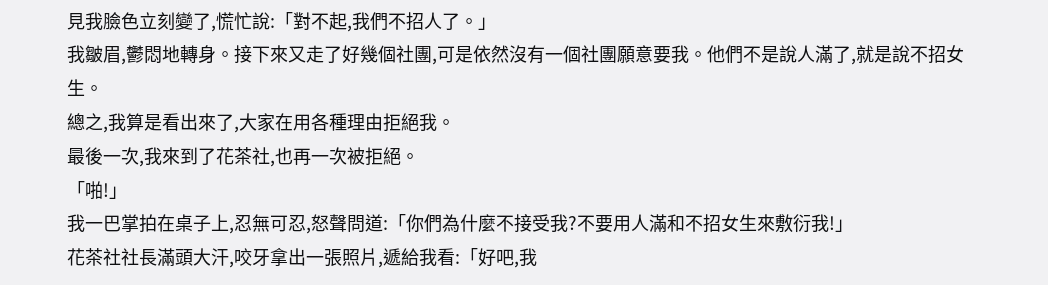見我臉色立刻變了,慌忙說:「對不起,我們不招人了。」
我皺眉,鬱悶地轉身。接下來又走了好幾個社團,可是依然沒有一個社團願意要我。他們不是說人滿了,就是說不招女生。
總之,我算是看出來了,大家在用各種理由拒絕我。
最後一次,我來到了花茶社,也再一次被拒絕。
「啪!」
我一巴掌拍在桌子上,忍無可忍,怒聲問道:「你們為什麼不接受我?不要用人滿和不招女生來敷衍我!」
花茶社社長滿頭大汗,咬牙拿出一張照片,遞給我看:「好吧,我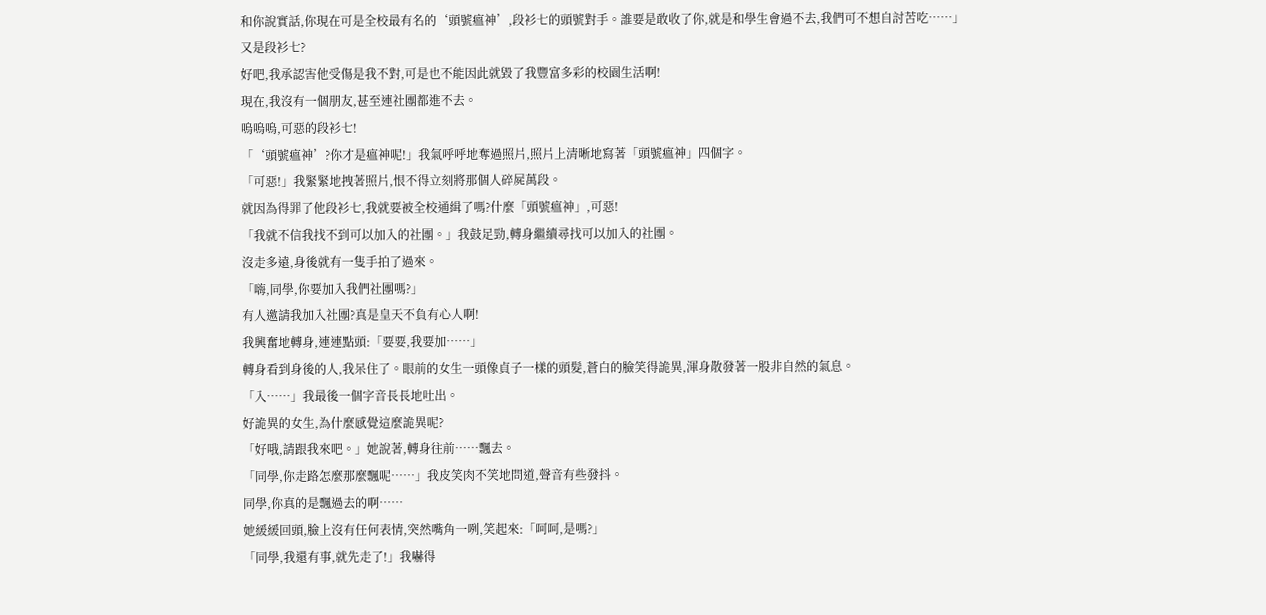和你說實話,你現在可是全校最有名的‘頭號瘟神’,段衫七的頭號對手。誰要是敢收了你,就是和學生會過不去,我們可不想自討苦吃……」
又是段衫七?
好吧,我承認害他受傷是我不對,可是也不能因此就毀了我豐富多彩的校園生活啊!
現在,我沒有一個朋友,甚至連社團都進不去。
嗚嗚嗚,可惡的段衫七!
「‘頭號瘟神’?你才是瘟神呢!」我氣呼呼地奪過照片,照片上清晰地寫著「頭號瘟神」四個字。
「可惡!」我緊緊地拽著照片,恨不得立刻將那個人碎屍萬段。
就因為得罪了他段衫七,我就要被全校通緝了嗎?什麼「頭號瘟神」,可惡!
「我就不信我找不到可以加入的社團。」我鼓足勁,轉身繼續尋找可以加入的社團。
沒走多遠,身後就有一隻手拍了過來。
「嗨,同學,你要加入我們社團嗎?」
有人邀請我加入社團?真是皇天不負有心人啊!
我興奮地轉身,連連點頭:「要要,我要加……」
轉身看到身後的人,我呆住了。眼前的女生一頭像貞子一樣的頭髮,蒼白的臉笑得詭異,渾身散發著一股非自然的氣息。
「入……」我最後一個字音長長地吐出。
好詭異的女生,為什麼感覺這麼詭異呢?
「好哦,請跟我來吧。」她說著,轉身往前……飄去。
「同學,你走路怎麼那麼飄呢……」我皮笑肉不笑地問道,聲音有些發抖。
同學,你真的是飄過去的啊……
她緩緩回頭,臉上沒有任何表情,突然嘴角一咧,笑起來:「呵呵,是嗎?」
「同學,我還有事,就先走了!」我嚇得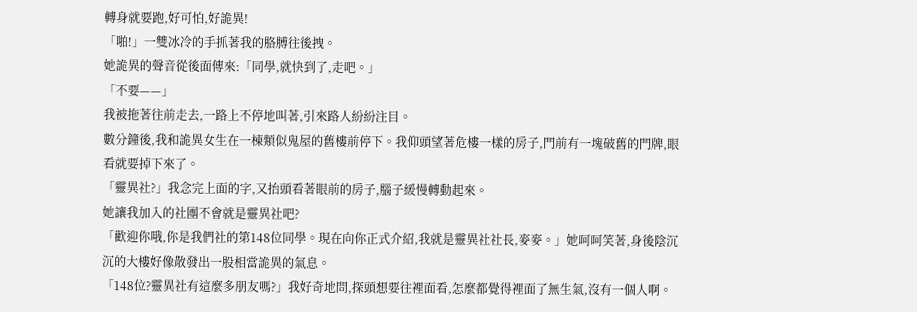轉身就要跑,好可怕,好詭異!
「啪!」一雙冰冷的手抓著我的胳膊往後拽。
她詭異的聲音從後面傳來:「同學,就快到了,走吧。」
「不要——」
我被拖著往前走去,一路上不停地叫著,引來路人紛紛注目。
數分鐘後,我和詭異女生在一棟類似鬼屋的舊樓前停下。我仰頭望著危樓一樣的房子,門前有一塊破舊的門牌,眼看就要掉下來了。
「靈異社?」我念完上面的字,又抬頭看著眼前的房子,腦子緩慢轉動起來。
她讓我加入的社團不會就是靈異社吧?
「歡迎你哦,你是我們社的第148位同學。現在向你正式介紹,我就是靈異社社長,麥麥。」她呵呵笑著,身後陰沉沉的大樓好像散發出一股相當詭異的氣息。
「148位?靈異社有這麼多朋友嗎?」我好奇地問,探頭想要往裡面看,怎麼都覺得裡面了無生氣,沒有一個人啊。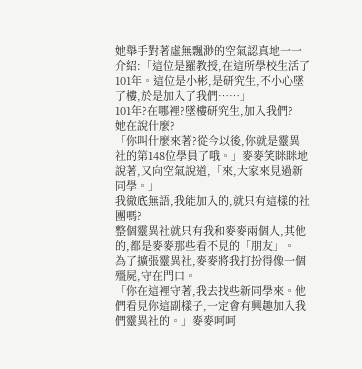她舉手對著虛無飄渺的空氣認真地一一介紹:「這位是羅教授,在這所學校生活了101年。這位是小彬,是研究生,不小心墜了樓,於是加入了我們……」
101年?在哪裡?墜樓研究生,加入我們?
她在說什麼?
「你叫什麼來著?從今以後,你就是靈異社的第148位學員了哦。」麥麥笑眯眯地說著,又向空氣說道,「來,大家來見過新同學。」
我徹底無語,我能加入的,就只有這樣的社團嗎?
整個靈異社就只有我和麥麥兩個人,其他的,都是麥麥那些看不見的「朋友」。
為了擴張靈異社,麥麥將我打扮得像一個殭屍,守在門口。
「你在這裡守著,我去找些新同學來。他們看見你這副樣子,一定會有興趣加入我們靈異社的。」麥麥呵呵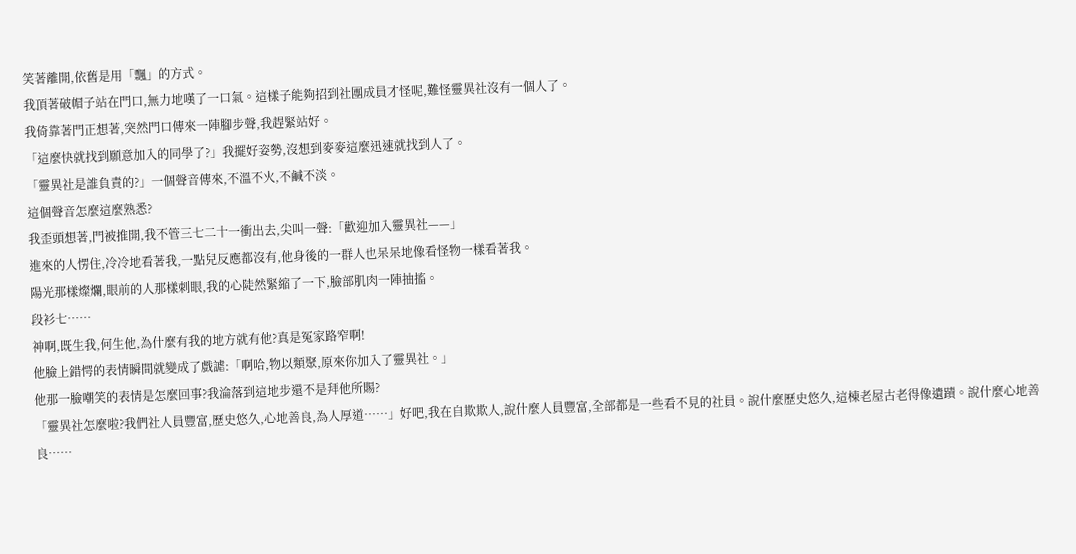笑著離開,依舊是用「飄」的方式。
我頂著破帽子站在門口,無力地嘆了一口氣。這樣子能夠招到社團成員才怪呢,難怪靈異社沒有一個人了。
我倚靠著門正想著,突然門口傳來一陣腳步聲,我趕緊站好。
「這麼快就找到願意加入的同學了?」我擺好姿勢,沒想到麥麥這麼迅速就找到人了。
「靈異社是誰負責的?」一個聲音傳來,不溫不火,不鹹不淡。
這個聲音怎麼這麼熟悉?
我歪頭想著,門被推開,我不管三七二十一衝出去,尖叫一聲:「歡迎加入靈異社——」
進來的人愣住,冷冷地看著我,一點兒反應都沒有,他身後的一群人也呆呆地像看怪物一樣看著我。
陽光那樣燦爛,眼前的人那樣刺眼,我的心陡然緊縮了一下,臉部肌肉一陣抽搐。
段衫七……
神啊,既生我,何生他,為什麼有我的地方就有他?真是冤家路窄啊!
他臉上錯愕的表情瞬間就變成了戲謔:「啊哈,物以類聚,原來你加入了靈異社。」
他那一臉嘲笑的表情是怎麼回事?我淪落到這地步還不是拜他所賜?
「靈異社怎麼啦?我們社人員豐富,歷史悠久,心地善良,為人厚道……」好吧,我在自欺欺人,說什麼人員豐富,全部都是一些看不見的社員。說什麼歷史悠久,這棟老屋古老得像遺蹟。說什麼心地善良……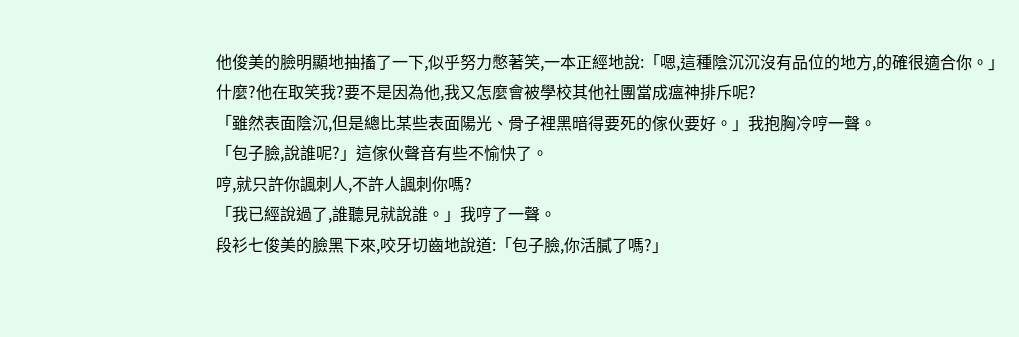他俊美的臉明顯地抽搐了一下,似乎努力憋著笑,一本正經地說:「嗯,這種陰沉沉沒有品位的地方,的確很適合你。」
什麼?他在取笑我?要不是因為他,我又怎麼會被學校其他社團當成瘟神排斥呢?
「雖然表面陰沉,但是總比某些表面陽光、骨子裡黑暗得要死的傢伙要好。」我抱胸冷哼一聲。
「包子臉,說誰呢?」這傢伙聲音有些不愉快了。
哼,就只許你諷刺人,不許人諷刺你嗎?
「我已經說過了,誰聽見就說誰。」我哼了一聲。
段衫七俊美的臉黑下來,咬牙切齒地說道:「包子臉,你活膩了嗎?」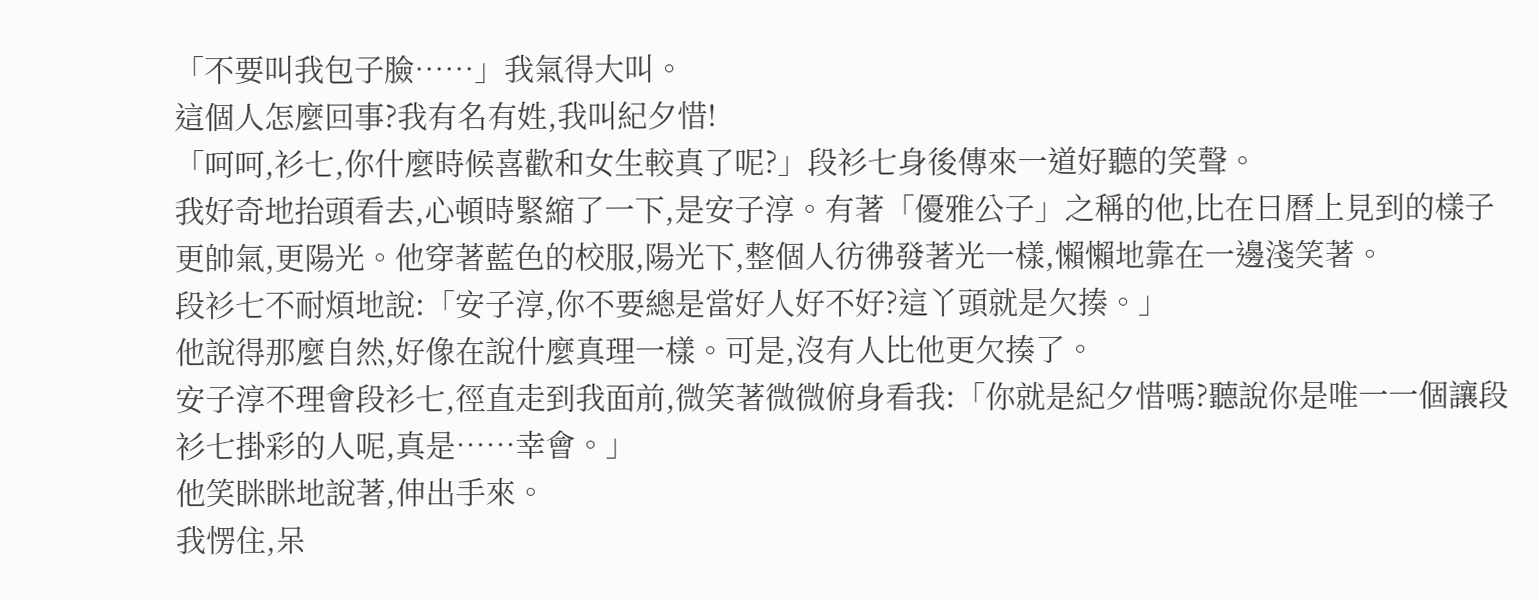「不要叫我包子臉……」我氣得大叫。
這個人怎麼回事?我有名有姓,我叫紀夕惜!
「呵呵,衫七,你什麼時候喜歡和女生較真了呢?」段衫七身後傳來一道好聽的笑聲。
我好奇地抬頭看去,心頓時緊縮了一下,是安子淳。有著「優雅公子」之稱的他,比在日曆上見到的樣子更帥氣,更陽光。他穿著藍色的校服,陽光下,整個人彷彿發著光一樣,懶懶地靠在一邊淺笑著。
段衫七不耐煩地說:「安子淳,你不要總是當好人好不好?這丫頭就是欠揍。」
他說得那麼自然,好像在說什麼真理一樣。可是,沒有人比他更欠揍了。
安子淳不理會段衫七,徑直走到我面前,微笑著微微俯身看我:「你就是紀夕惜嗎?聽說你是唯一一個讓段衫七掛彩的人呢,真是……幸會。」
他笑眯眯地說著,伸出手來。
我愣住,呆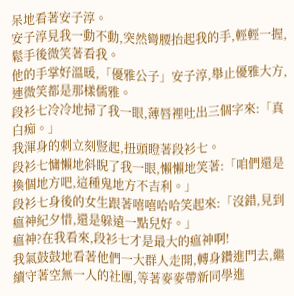呆地看著安子淳。
安子淳見我一動不動,突然彎腰抬起我的手,輕輕一握,鬆手後微笑著看我。
他的手掌好溫暖,「優雅公子」安子淳,舉止優雅大方,連微笑都是那樣儒雅。
段衫七冷冷地掃了我一眼,薄唇裡吐出三個字來:「真白痴。」
我渾身的刺立刻豎起,扭頭瞪著段衫七。
段衫七慵懶地斜睨了我一眼,懶懶地笑著:「咱們還是換個地方吧,這種鬼地方不吉利。」
段衫七身後的女生跟著嘻嘻哈哈笑起來:「沒錯,見到瘟神紀夕惜,還是躲遠一點兒好。」
瘟神?在我看來,段衫七才是最大的瘟神啊!
我氣鼓鼓地看著他們一大群人走開,轉身鑽進門去,繼續守著空無一人的社團,等著麥麥帶新同學進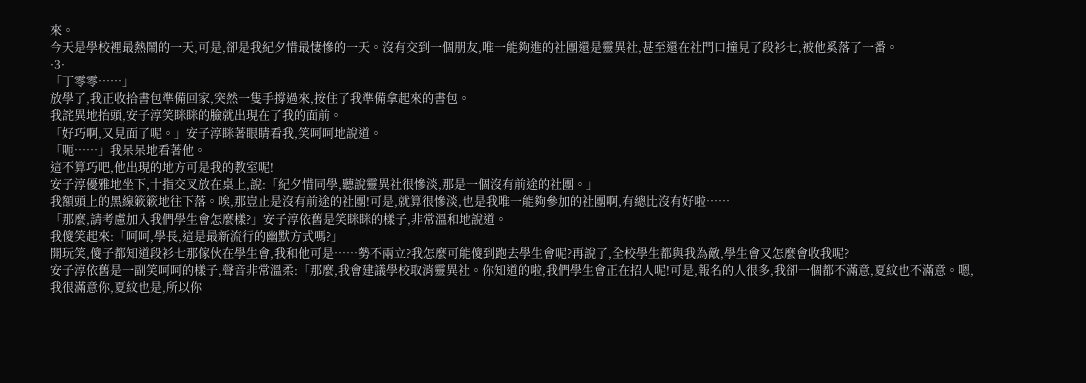來。
今天是學校裡最熱鬧的一天,可是,卻是我紀夕惜最悽慘的一天。沒有交到一個朋友,唯一能夠進的社團還是靈異社,甚至還在社門口撞見了段衫七,被他奚落了一番。
·3·
「丁零零……」
放學了,我正收拾書包準備回家,突然一隻手撐過來,按住了我準備拿起來的書包。
我詫異地抬頭,安子淳笑眯眯的臉就出現在了我的面前。
「好巧啊,又見面了呢。」安子淳眯著眼睛看我,笑呵呵地說道。
「呃……」我呆呆地看著他。
這不算巧吧,他出現的地方可是我的教室呢!
安子淳優雅地坐下,十指交叉放在桌上,說:「紀夕惜同學,聽說靈異社很慘淡,那是一個沒有前途的社團。」
我額頭上的黑線簌簌地往下落。唉,那豈止是沒有前途的社團!可是,就算很慘淡,也是我唯一能夠參加的社團啊,有總比沒有好啦……
「那麼,請考慮加入我們學生會怎麼樣?」安子淳依舊是笑眯眯的樣子,非常溫和地說道。
我傻笑起來:「呵呵,學長,這是最新流行的幽默方式嗎?」
開玩笑,傻子都知道段衫七那傢伙在學生會,我和他可是……勢不兩立?我怎麼可能傻到跑去學生會呢?再說了,全校學生都與我為敵,學生會又怎麼會收我呢?
安子淳依舊是一副笑呵呵的樣子,聲音非常溫柔:「那麼,我會建議學校取消靈異社。你知道的啦,我們學生會正在招人呢!可是,報名的人很多,我卻一個都不滿意,夏紋也不滿意。嗯,我很滿意你,夏紋也是,所以你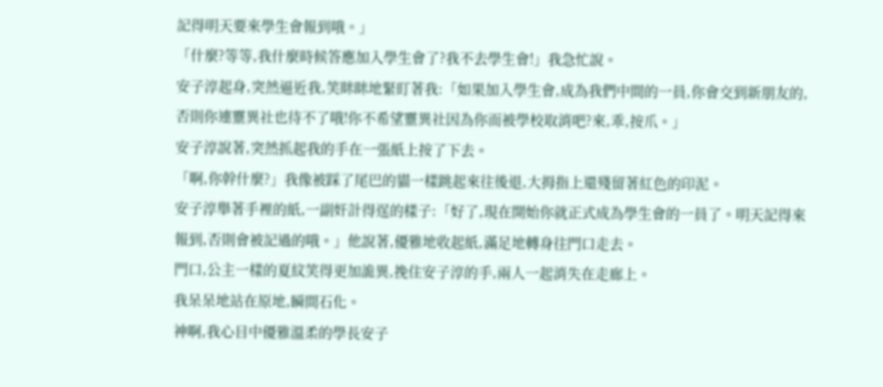記得明天要來學生會報到哦。」
「什麼?等等,我什麼時候答應加入學生會了?我不去學生會!」我急忙說。
安子淳起身,突然逼近我,笑眯眯地緊盯著我:「如果加入學生會,成為我們中間的一員,你會交到新朋友的,否則你連靈異社也待不了哦!你不希望靈異社因為你而被學校取消吧?來,乖,按爪。」
安子淳說著,突然抓起我的手在一張紙上按了下去。
「啊,你幹什麼?」我像被踩了尾巴的貓一樣跳起來往後退,大拇指上還殘留著紅色的印泥。
安子淳舉著手裡的紙,一副奸計得逞的樣子:「好了,現在開始你就正式成為學生會的一員了。明天記得來報到,否則會被記過的哦。」他說著,優雅地收起紙,滿足地轉身往門口走去。
門口,公主一樣的夏紋笑得更加詭異,挽住安子淳的手,兩人一起消失在走廊上。
我呆呆地站在原地,瞬間石化。
神啊,我心目中優雅溫柔的學長安子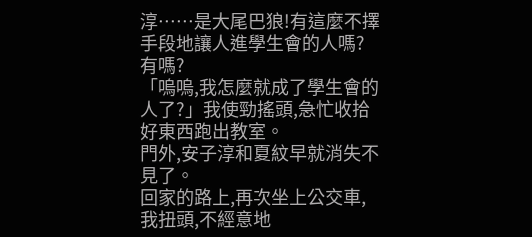淳……是大尾巴狼!有這麼不擇手段地讓人進學生會的人嗎?有嗎?
「嗚嗚,我怎麼就成了學生會的人了?」我使勁搖頭,急忙收拾好東西跑出教室。
門外,安子淳和夏紋早就消失不見了。
回家的路上,再次坐上公交車,我扭頭,不經意地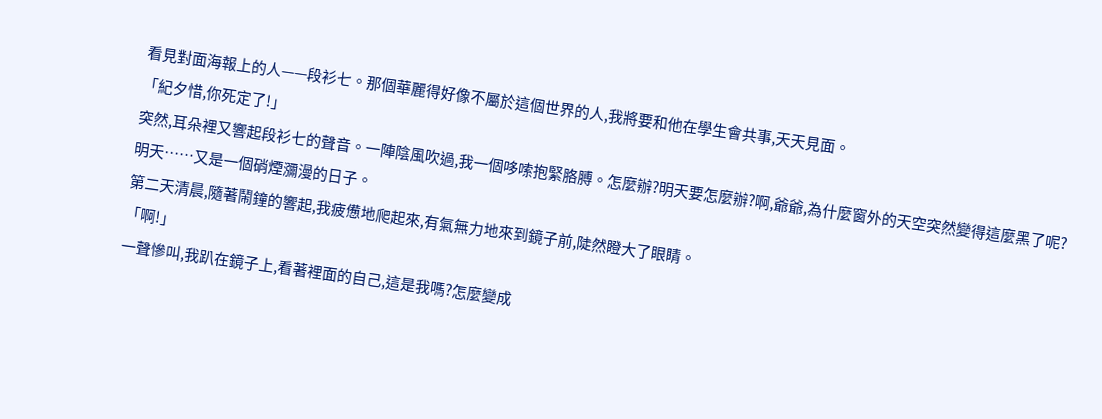看見對面海報上的人——段衫七。那個華麗得好像不屬於這個世界的人,我將要和他在學生會共事,天天見面。
「紀夕惜,你死定了!」
突然,耳朵裡又響起段衫七的聲音。一陣陰風吹過,我一個哆嗦抱緊胳膊。怎麼辦?明天要怎麼辦?啊,爺爺,為什麼窗外的天空突然變得這麼黑了呢?
明天……又是一個硝煙瀰漫的日子。
第二天清晨,隨著鬧鐘的響起,我疲憊地爬起來,有氣無力地來到鏡子前,陡然瞪大了眼睛。
「啊!」
一聲慘叫,我趴在鏡子上,看著裡面的自己,這是我嗎?怎麼變成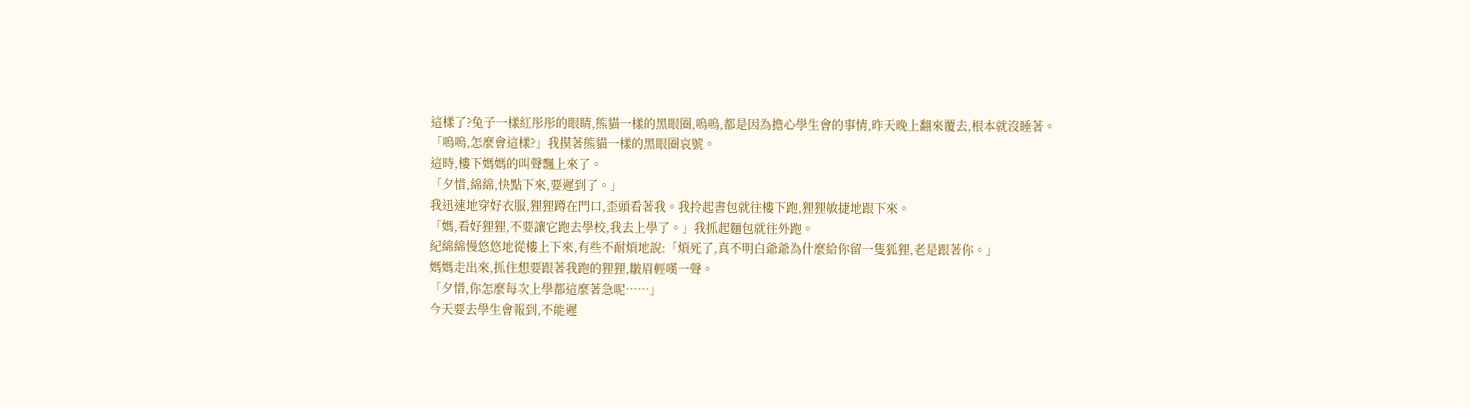這樣了?兔子一樣紅彤彤的眼睛,熊貓一樣的黑眼圈,嗚嗚,都是因為擔心學生會的事情,昨天晚上翻來覆去,根本就沒睡著。
「嗚嗚,怎麼會這樣?」我摸著熊貓一樣的黑眼圈哀號。
這時,樓下媽媽的叫聲飄上來了。
「夕惜,綿綿,快點下來,要遲到了。」
我迅速地穿好衣服,狸狸蹲在門口,歪頭看著我。我拎起書包就往樓下跑,狸狸敏捷地跟下來。
「媽,看好狸狸,不要讓它跑去學校,我去上學了。」我抓起麵包就往外跑。
紀綿綿慢悠悠地從樓上下來,有些不耐煩地說:「煩死了,真不明白爺爺為什麼給你留一隻狐狸,老是跟著你。」
媽媽走出來,抓住想要跟著我跑的狸狸,皺眉輕嘆一聲。
「夕惜,你怎麼每次上學都這麼著急呢……」
今天要去學生會報到,不能遲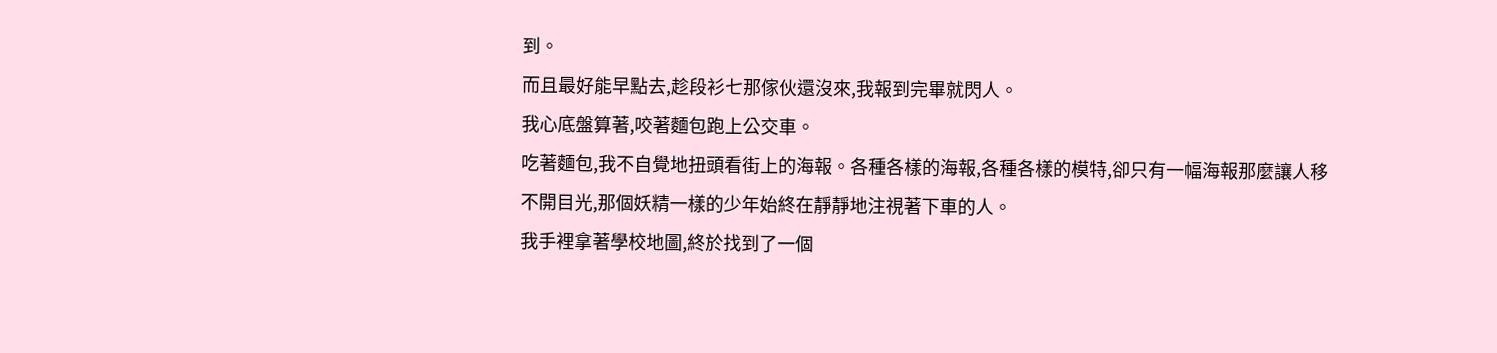到。
而且最好能早點去,趁段衫七那傢伙還沒來,我報到完畢就閃人。
我心底盤算著,咬著麵包跑上公交車。
吃著麵包,我不自覺地扭頭看街上的海報。各種各樣的海報,各種各樣的模特,卻只有一幅海報那麼讓人移不開目光,那個妖精一樣的少年始終在靜靜地注視著下車的人。
我手裡拿著學校地圖,終於找到了一個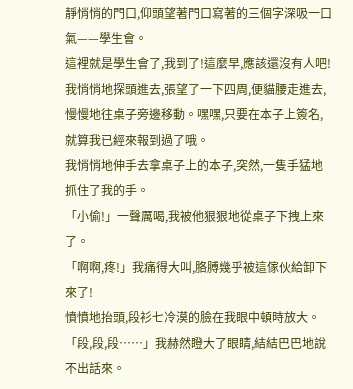靜悄悄的門口,仰頭望著門口寫著的三個字深吸一口氣——學生會。
這裡就是學生會了,我到了!這麼早,應該還沒有人吧!
我悄悄地探頭進去,張望了一下四周,便貓腰走進去,慢慢地往桌子旁邊移動。嘿嘿,只要在本子上簽名,就算我已經來報到過了哦。
我悄悄地伸手去拿桌子上的本子,突然,一隻手猛地抓住了我的手。
「小偷!」一聲厲喝,我被他狠狠地從桌子下拽上來了。
「啊啊,疼!」我痛得大叫,胳膊幾乎被這傢伙給卸下來了!
憤憤地抬頭,段衫七冷漠的臉在我眼中頓時放大。
「段,段,段……」我赫然瞪大了眼睛,結結巴巴地說不出話來。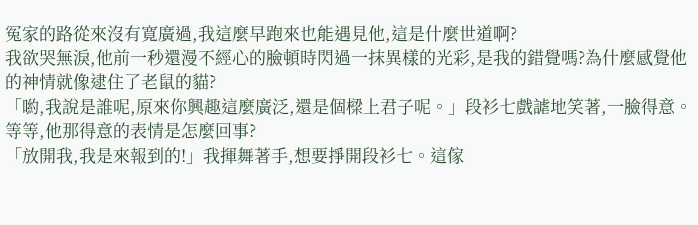冤家的路從來沒有寬廣過,我這麼早跑來也能遇見他,這是什麼世道啊?
我欲哭無淚,他前一秒還漫不經心的臉頓時閃過一抹異樣的光彩,是我的錯覺嗎?為什麼感覺他的神情就像逮住了老鼠的貓?
「喲,我說是誰呢,原來你興趣這麼廣泛,還是個樑上君子呢。」段衫七戲謔地笑著,一臉得意。
等等,他那得意的表情是怎麼回事?
「放開我,我是來報到的!」我揮舞著手,想要掙開段衫七。這傢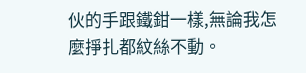伙的手跟鐵鉗一樣,無論我怎麼掙扎都紋絲不動。